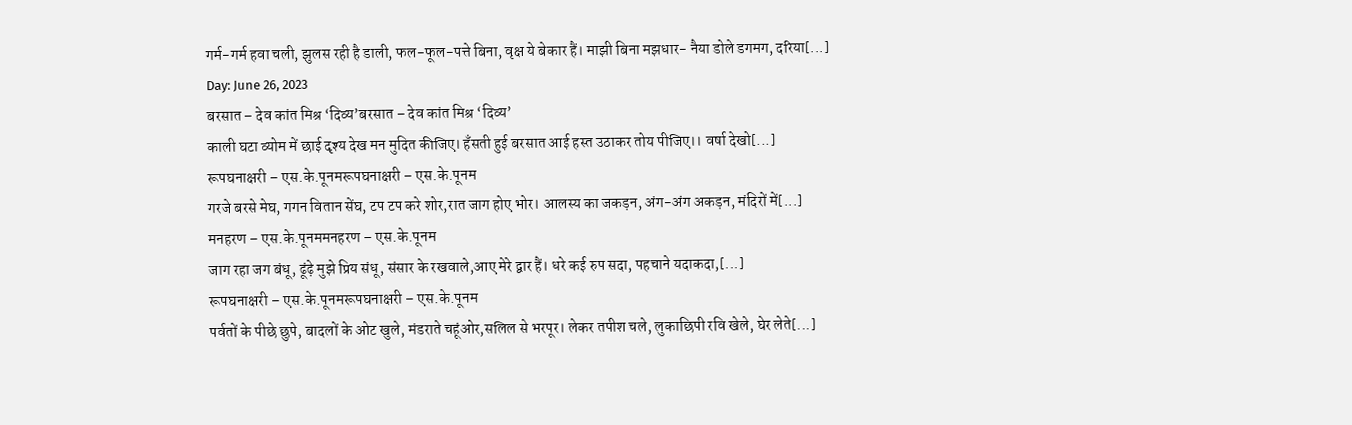गर्म-गर्म हवा चली, झुलस रही है डाली, फल-फूल-पत्ते बिना, वृक्ष ये बेकार हैं। माझी बिना मझधार- नैया डोले डगमग, दरिया[...]
Day: June 26, 2023
बरसात – देव कांत मिश्र ‘दिव्य’बरसात – देव कांत मिश्र ‘दिव्य’
काली घटा व्योम में छाई दृश्य देख मन मुदित कीजिए। हँसती हुई बरसात आई हस्त उठाकर तोय पीजिए।। वर्षा देखो[...]
रूपघनाक्षरी – एस.के.पूनमरूपघनाक्षरी – एस.के.पूनम
गरजे बरसे मेघ, गगन वितान सेंघ, टप टप करे शोर,रात जाग होए भोर। आलस्य का जकड़न, अंग-अंग अकड़न, मंदिरों में[...]
मनहरण – एस.के.पूनममनहरण – एस.के.पूनम
जाग रहा जग बंधू, ढूंढ़े मुझे प्रिय संधू, संसार के रखवाले,आए मेरे द्वार हैं। धरे कई रुप सदा, पहचाने यदाकदा,[...]
रूपघनाक्षरी – एस.के.पूनमरूपघनाक्षरी – एस.के.पूनम
पर्वतों के पीछे छुपे, बादलों के ओट खुले, मंडराते चहूंओर,सलिल से भरपूर। लेकर तपीश चले, लुकाछिपी रवि खेले, घेर लेते[...]